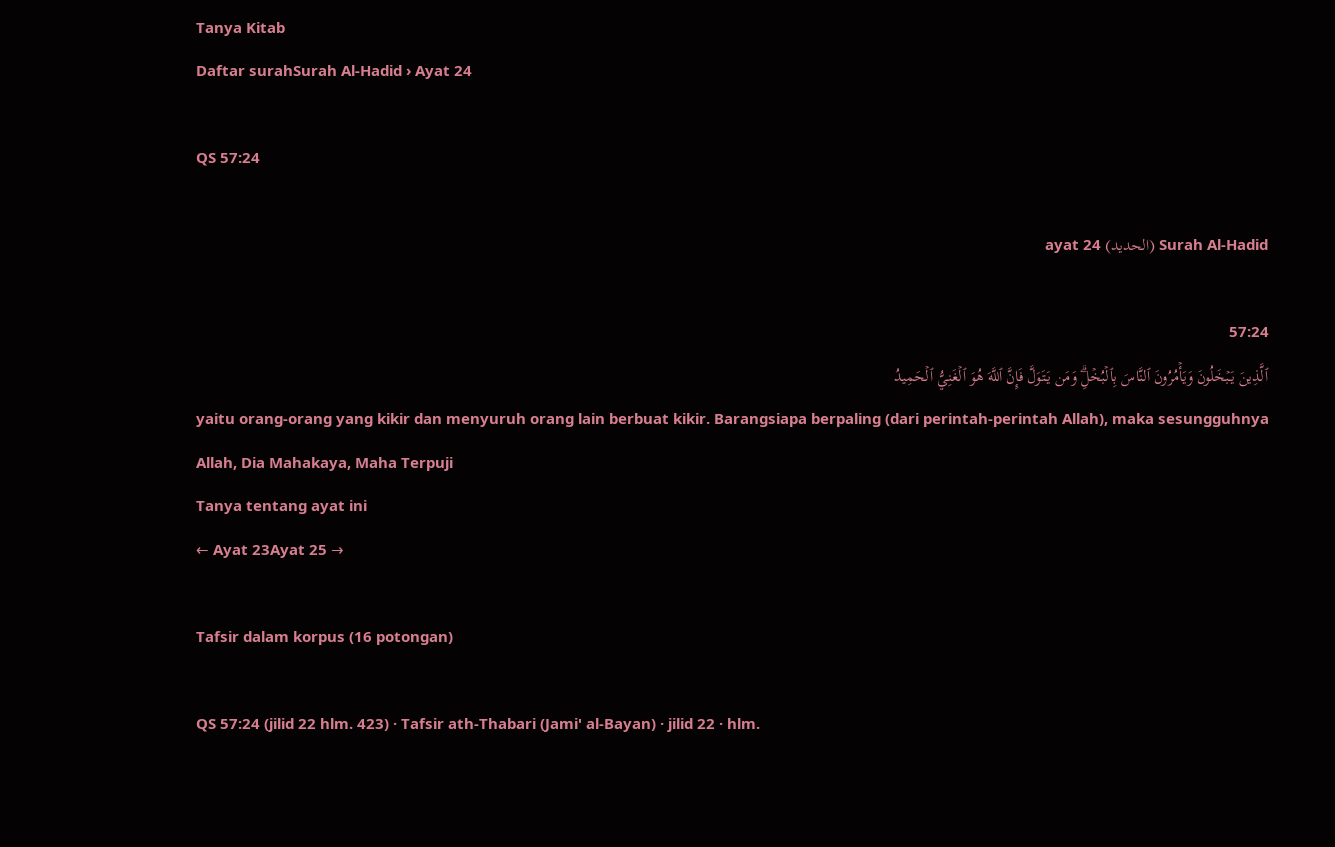Tanya Kitab
Daftar surahSurah Al-Hadid › Ayat 24

QS 57:24

Surah Al-Hadid (الحديد) ayat 24

57:24
ٱلَّذِينَ يَبۡخَلُونَ وَيَأۡمُرُونَ ٱلنَّاسَ بِٱلۡبُخۡلِۗ وَمَن يَتَوَلَّ فَإِنَّ ٱللَّهَ هُوَ ٱلۡغَنِيُّ ٱلۡحَمِيدُ
yaitu orang-orang yang kikir dan menyuruh orang lain berbuat kikir. Barangsiapa berpaling (dari perintah-perintah Allah), maka sesungguhnya Allah, Dia Mahakaya, Maha Terpuji
Tanya tentang ayat ini
← Ayat 23Ayat 25 →

Tafsir dalam korpus (16 potongan)

QS 57:24 (jilid 22 hlm. 423) · Tafsir ath-Thabari (Jami' al-Bayan) · jilid 22 · hlm.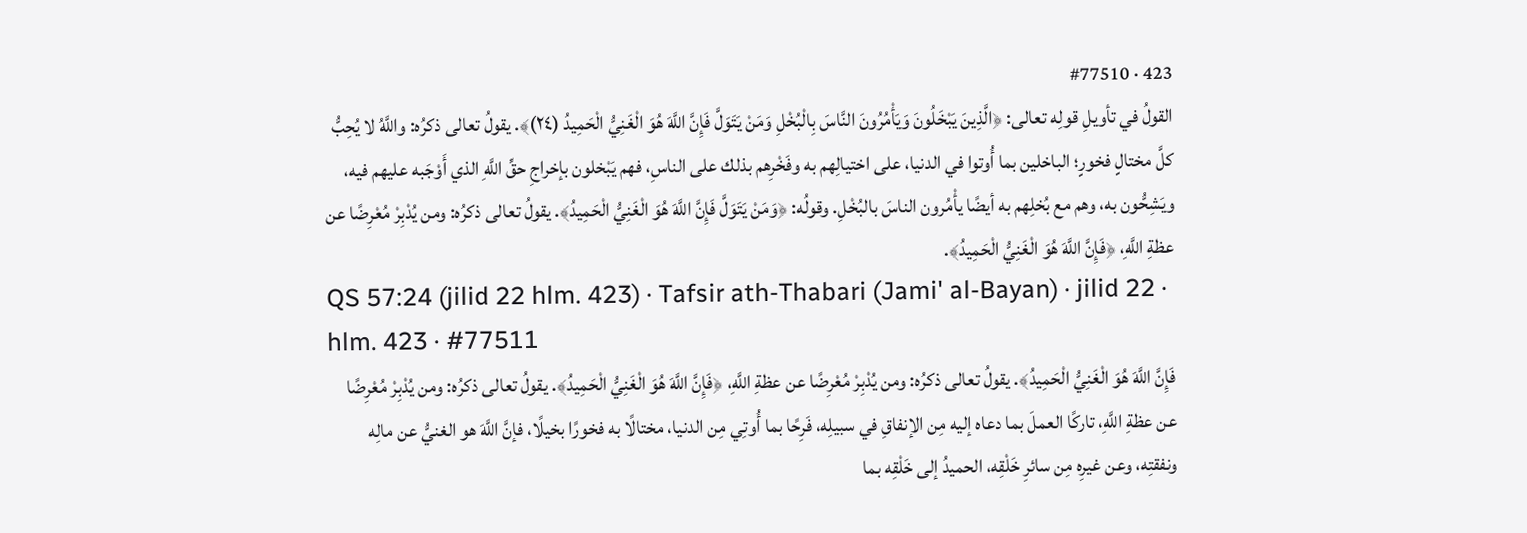423 · #77510
القولُ في تأويلِ قولِه تعالى: ﴿الَّذِينَ يَبْخَلُونَ وَيَأْمُرُونَ النَّاسَ بِالْبُخْلِ وَمَنْ يَتَوَلَّ فَإِنَّ اللَّهَ هُوَ الْغَنِيُّ الْحَمِيدُ (٢٤)﴾. يقولُ تعالى ذكرُه: واللَّهُ لا يُحِبُّ كلَّ مختالٍ فخورٍ؛ الباخلين بما أُوتوا في الدنيا، على اختيالِهم به وفَخْرِهم بذلك على الناسِ، فهم يَبْخلون بإخراجِ حقِّ اللَّهِ الذي أَوْجَبه عليهم فيه، ويَشِحُّون به، وهم مع بُخلِهم به أيضًا يأْمُرون الناسَ بالبُخْلِ. وقولُه: ﴿وَمَنْ يَتَوَلَّ فَإِنَّ اللَّهَ هُوَ الْغَنِيُّ الْحَمِيدُ﴾. يقولُ تعالى ذكرُه: ومن يُدْبِرْ مُعْرِضًا عن عظةِ اللَّهِ، ﴿فَإِنَّ اللَّهَ هُوَ الْغَنِيُّ الْحَمِيدُ﴾.
QS 57:24 (jilid 22 hlm. 423) · Tafsir ath-Thabari (Jami' al-Bayan) · jilid 22 · hlm. 423 · #77511
فَإِنَّ اللَّهَ هُوَ الْغَنِيُّ الْحَمِيدُ﴾. يقولُ تعالى ذكرُه: ومن يُدْبِرْ مُعْرِضًا عن عظةِ اللَّهِ، ﴿فَإِنَّ اللَّهَ هُوَ الْغَنِيُّ الْحَمِيدُ﴾. يقولُ تعالى ذكرُه: ومن يُدْبِرْ مُعْرِضًا عن عظةِ اللَّهِ، تاركًا العملَ بما دعاه إليه مِن الإنفاقِ في سبيلِه، فَرِحًا بما أُوتِي مِن الدنيا، مختالًا به فخورًا بخيلًا، فإنَّ اللَّهَ هو الغنيُّ عن مالِه ونفقتِه، وعن غيرِه مِن سائرِ خَلْقِه، الحميدُ إلى خَلْقِه بما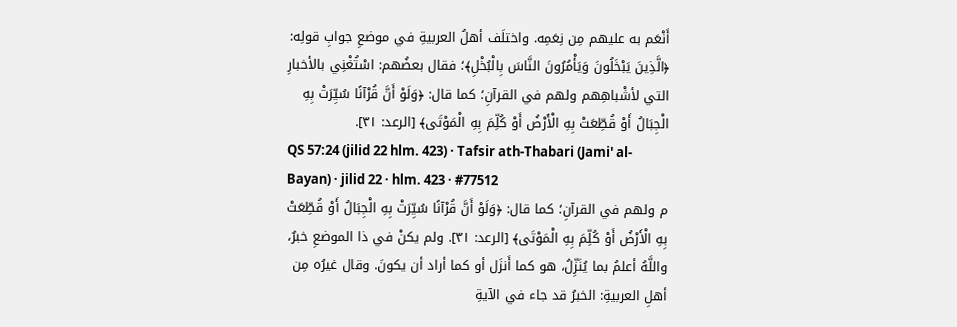أَنْعَم به عليهم مِن نِعَمِه. واختلَف أهلُ العربيةِ في موضعِ جوابِ قولِه: ﴿الَّذِينَ يَبْخَلُونَ وَيَأْمُرُونَ النَّاسَ بِالْبُخْلِ﴾؛ فقال بعضُهم: اسْتُغْنِي بالأخبارِ التي لأشْباهِهم ولهم في القرآنِ؛ كما قال: ﴿وَلَوْ أَنَّ قُرْآنًا سُيِّرَتْ بِهِ الْجِبَالُ أَوْ قُطِّعَتْ بِهِ الْأَرْضُ أَوْ كُلِّمَ بِهِ الْمَوْتَى﴾ [الرعد: ٣١].
QS 57:24 (jilid 22 hlm. 423) · Tafsir ath-Thabari (Jami' al-Bayan) · jilid 22 · hlm. 423 · #77512
م ولهم في القرآنِ؛ كما قال: ﴿وَلَوْ أَنَّ قُرْآنًا سُيِّرَتْ بِهِ الْجِبَالُ أَوْ قُطِّعَتْ بِهِ الْأَرْضُ أَوْ كُلِّمَ بِهِ الْمَوْتَى﴾ [الرعد: ٣١]. ولم يكنْ في ذا الموضعِ خبرٌ، واللَّهُ أعلمُ بما يُنَزِّلُ، هو كما أَنزَل أو كما أراد أن يكونَ. وقال غيرُه مِن أهلِ العربيةِ: الخبرُ قد جاء في الآيةِ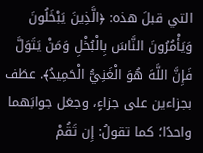التي قبلَ هذه: ﴿الَّذِينَ يَبْخَلُونَ وَيَأْمُرُونَ النَّاسَ بِالْبُخْلِ وَمَنْ يَتَوَلَّ فَإِنَّ اللَّهَ هُوَ الْغَنِيُّ الْحَمِيدُ﴾. عطَف بجزاءين على جزاءٍ، وجعَل جوابَهما واحدًا؛ كما تقولُ: إِن تَقُمْ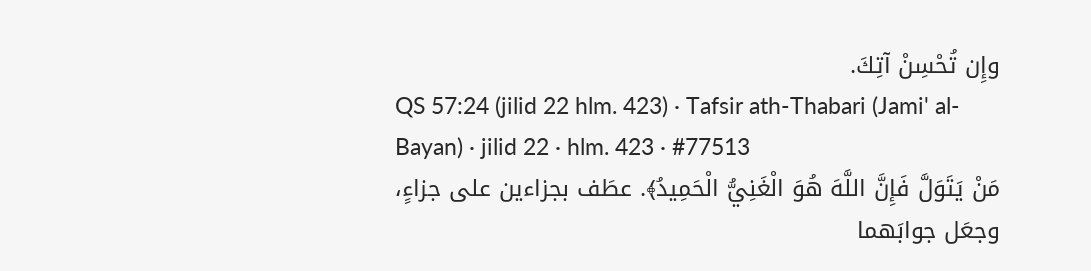وإِن تُحْسِنْ آتِكَ.
QS 57:24 (jilid 22 hlm. 423) · Tafsir ath-Thabari (Jami' al-Bayan) · jilid 22 · hlm. 423 · #77513
مَنْ يَتَوَلَّ فَإِنَّ اللَّهَ هُوَ الْغَنِيُّ الْحَمِيدُ﴾. عطَف بجزاءين على جزاءٍ، وجعَل جوابَهما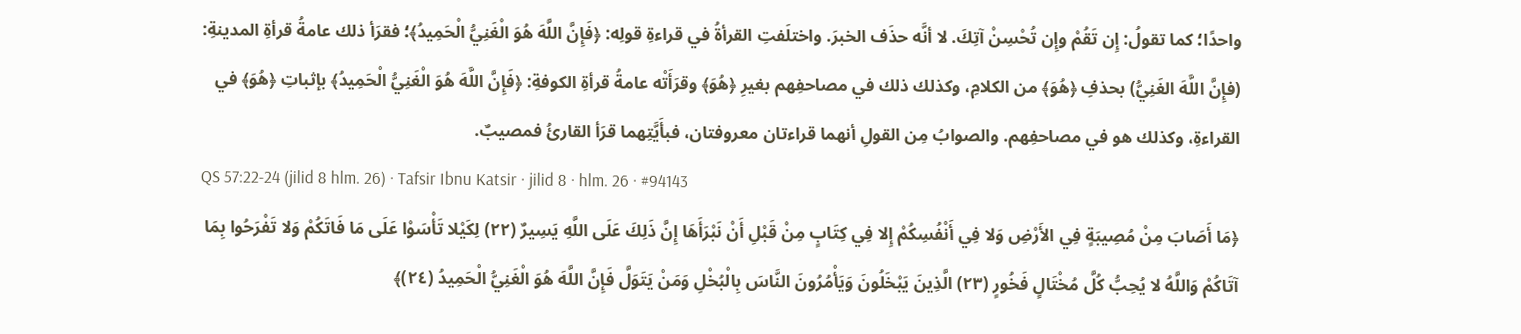واحدًا؛ كما تقولُ: إِن تَقُمْ وإِن تُحْسِنْ آتِكَ. لا أنَّه حذَف الخبرَ. واختلَفتِ القرأةُ في قراءةِ قولِه: ﴿فَإِنَّ اللَّهَ هُوَ الْغَنِيُّ الْحَمِيدُ﴾؛ فقرَأ ذلك عامةُ قرأةِ المدينةِ: (فإِنَّ اللَّهَ الغَنِيُّ) بحذفِ ﴿هُوَ﴾ من الكلامِ، وكذلك ذلك في مصاحفِهم بغيرِ ﴿هُوَ﴾ وقرَأَتْه عامةُ قرأةِ الكوفةِ: ﴿فَإِنَّ اللَّهَ هُوَ الْغَنِيُّ الْحَمِيدُ﴾ بإثباتِ ﴿هُوَ﴾ في القراءةِ، وكذلك هو في مصاحفِهم. والصوابُ مِن القولِ أنهما قراءتان معروفتان، فبأَيَّتِهما قرَأ القارئُ فمصيبٌ.
QS 57:22-24 (jilid 8 hlm. 26) · Tafsir Ibnu Katsir · jilid 8 · hlm. 26 · #94143
﴿مَا أَصَابَ مِنْ مُصِيبَةٍ فِي الأَرْضِ وَلا فِي أَنْفُسِكُمْ إِلا فِي كِتَابٍ مِنْ قَبْلِ أَنْ نَبْرَأَهَا إِنَّ ذَلِكَ عَلَى اللَّهِ يَسِيرٌ (٢٢) لِكَيْلا تَأْسَوْا عَلَى مَا فَاتَكُمْ وَلا تَفْرَحُوا بِمَا آتَاكُمْ وَاللَّهُ لا يُحِبُّ كُلَّ مُخْتَالٍ فَخُورٍ (٢٣) الَّذِينَ يَبْخَلُونَ وَيَأْمُرُونَ النَّاسَ بِالْبُخْلِ وَمَنْ يَتَوَلَّ فَإِنَّ اللَّهَ هُوَ الْغَنِيُّ الْحَمِيدُ (٢٤)﴾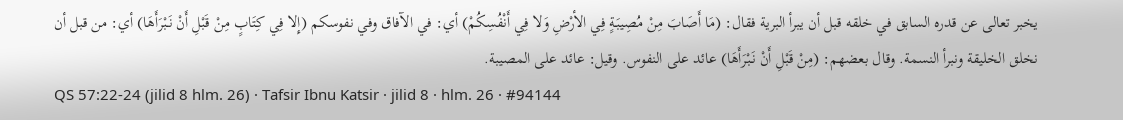يخبر تعالى عن قدره السابق في خلقه قبل أن يبرأ البرية فقال: (مَا أَصَابَ مِنْ مُصِيبَةٍ فِي الأرْضِ وَلا فِي أَنْفُسِكُمْ) أي: في الآفاق وفي نفوسكم (إِلا فِي كِتَابٍ مِنْ قَبْلِ أَنْ نَبْرَأَهَا) أي: من قبل أن نخلق الخليقة ونبرأ النسمة. وقال بعضهم: (مِنْ قَبْلِ أَنْ نَبْرَأَهَا) عائد على النفوس. وقيل: عائد على المصيبة.
QS 57:22-24 (jilid 8 hlm. 26) · Tafsir Ibnu Katsir · jilid 8 · hlm. 26 · #94144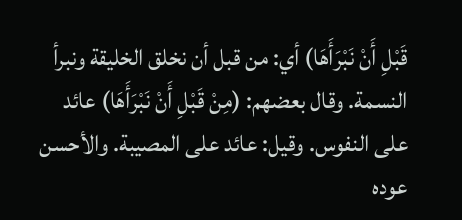قَبْلِ أَنْ نَبْرَأَهَا) أي: من قبل أن نخلق الخليقة ونبرأ النسمة. وقال بعضهم: (مِنْ قَبْلِ أَنْ نَبْرَأَهَا) عائد على النفوس. وقيل: عائد على المصيبة. والأحسن عوده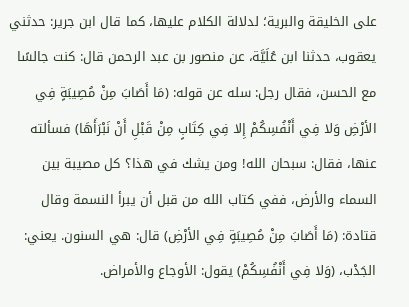على الخليقة والبرية؛ لدلالة الكلام عليها، كما قال ابن جرير: حدثني يعقوب، حدثنا ابن عُلَيَّة، عن منصور بن عبد الرحمن قال: كنت جالسًا مع الحسن، فقال رجل: سله عن قوله: (مَا أَصَابَ مِنْ مُصِيبَةٍ فِي الأرْضِ وَلا فِي أَنْفُسِكُمْ إِلا فِي كِتَابٍ مِنْ قَبْلِ أَنْ نَبْرَأَهَا) فسألته عنها، فقال: سبحان الله! ومن يشك في هذا؟ كل مصيبة بين السماء والأرض، ففي كتاب الله من قبل أن يبرأ النسمة وقال قتادة: (مَا أَصَابَ مِنْ مُصِيبَةٍ فِي الأرْضِ) قال: هي السنون. يعني: الجَدْب، (وَلا فِي أَنْفُسِكُمْ) يقول: الأوجاع والأمراض.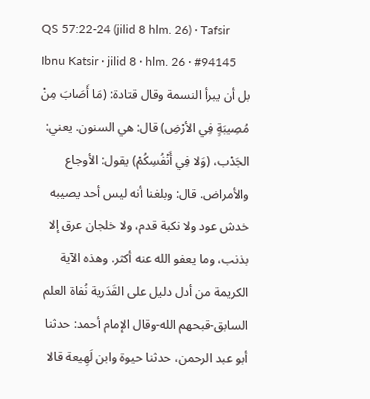QS 57:22-24 (jilid 8 hlm. 26) · Tafsir Ibnu Katsir · jilid 8 · hlm. 26 · #94145
بل أن يبرأ النسمة وقال قتادة: (مَا أَصَابَ مِنْ مُصِيبَةٍ فِي الأرْضِ) قال: هي السنون. يعني: الجَدْب، (وَلا فِي أَنْفُسِكُمْ) يقول: الأوجاع والأمراض. قال: وبلغنا أنه ليس أحد يصيبه خدش عود ولا نكبة قدم، ولا خلجان عرق إلا بذنب، وما يعفو الله عنه أكثر. وهذه الآية الكريمة من أدل دليل على القَدَرية نُفاة العلم السابق-قبحهم الله-وقال الإمام أحمد: حدثنا أبو عبد الرحمن، حدثنا حيوة وابن لَهِيعة قالا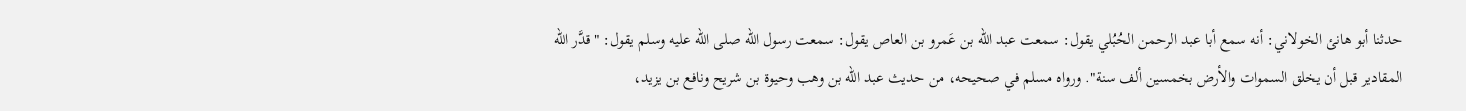حدثنا أبو هانئ الخولاني: أنه سمع أبا عبد الرحمن الحُبُلي يقول: سمعت عبد الله بن عَمرو بن العاص يقول: سمعت رسول الله صلى الله عليه وسلم يقول: "قدَّر الله المقادير قبل أن يخلق السموات والأرض بخمسين ألف سنة". ورواه مسلم في صحيحه، من حديث عبد الله بن وهب وحيوة بن شريح ونافع بن يزيد،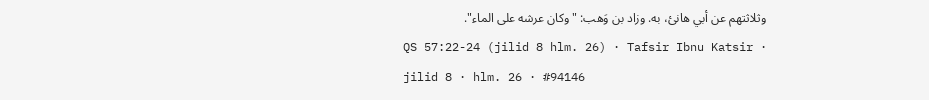وثلاثتهم عن أبي هانئ، به. وزاد بن وَهب: "وكان عرشه على الماء".
QS 57:22-24 (jilid 8 hlm. 26) · Tafsir Ibnu Katsir · jilid 8 · hlm. 26 · #94146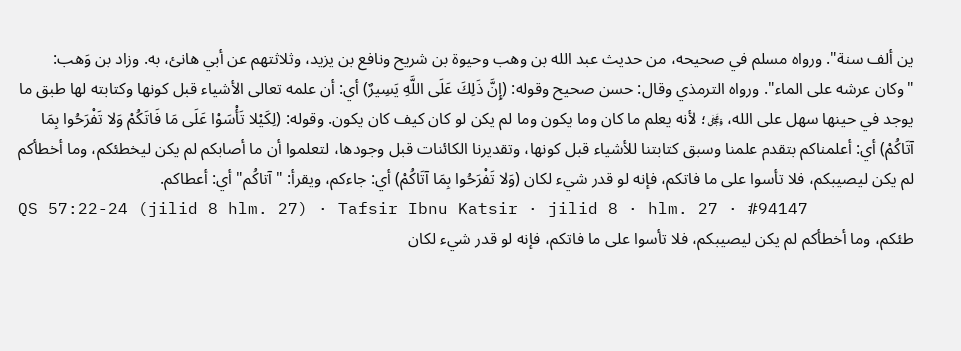ين ألف سنة". ورواه مسلم في صحيحه، من حديث عبد الله بن وهب وحيوة بن شريح ونافع بن يزيد، وثلاثتهم عن أبي هانئ، به. وزاد بن وَهب: "وكان عرشه على الماء". ورواه الترمذي وقال: حسن صحيح وقوله: (إِنَّ ذَلِكَ عَلَى اللَّهِ يَسِيرٌ) أي: أن علمه تعالى الأشياء قبل كونها وكتابته لها طبق ما يوجد في حينها سهل على الله، ﷿؛ لأنه يعلم ما كان وما يكون وما لم يكن لو كان كيف كان يكون. وقوله: (لِكَيْلا تَأْسَوْا عَلَى مَا فَاتَكُمْ وَلا تَفْرَحُوا بِمَا آتَاكُمْ) أي: أعلمناكم بتقدم علمنا وسبق كتابتنا للأشياء قبل كونها، وتقديرنا الكائنات قبل وجودها، لتعلموا أن ما أصابكم لم يكن ليخطئكم، وما أخطأكم لم يكن ليصيبكم، فلا تأسوا على ما فاتكم، فإنه لو قدر شيء لكان (وَلا تَفْرَحُوا بِمَا آتَاكُمْ) أي: جاءكم، ويقرأ: "آتاكُم" أي: أعطاكم.
QS 57:22-24 (jilid 8 hlm. 27) · Tafsir Ibnu Katsir · jilid 8 · hlm. 27 · #94147
طئكم، وما أخطأكم لم يكن ليصيبكم، فلا تأسوا على ما فاتكم، فإنه لو قدر شيء لكان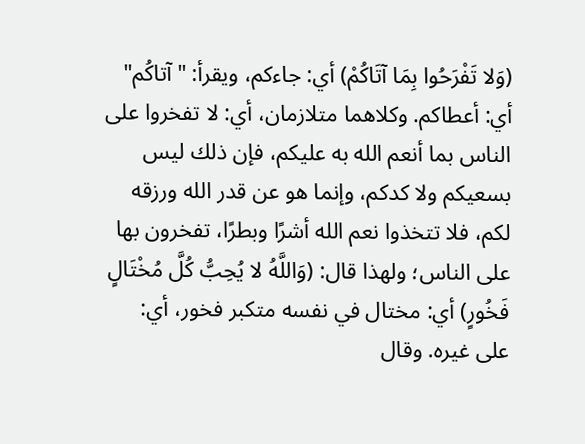(وَلا تَفْرَحُوا بِمَا آتَاكُمْ) أي: جاءكم، ويقرأ: "آتاكُم" أي: أعطاكم. وكلاهما متلازمان، أي: لا تفخروا على الناس بما أنعم الله به عليكم، فإن ذلك ليس بسعيكم ولا كدكم، وإنما هو عن قدر الله ورزقه لكم، فلا تتخذوا نعم الله أشرًا وبطرًا، تفخرون بها على الناس؛ ولهذا قال: (وَاللَّهُ لا يُحِبُّ كُلَّ مُخْتَالٍ فَخُورٍ) أي: مختال في نفسه متكبر فخور، أي: على غيره. وقال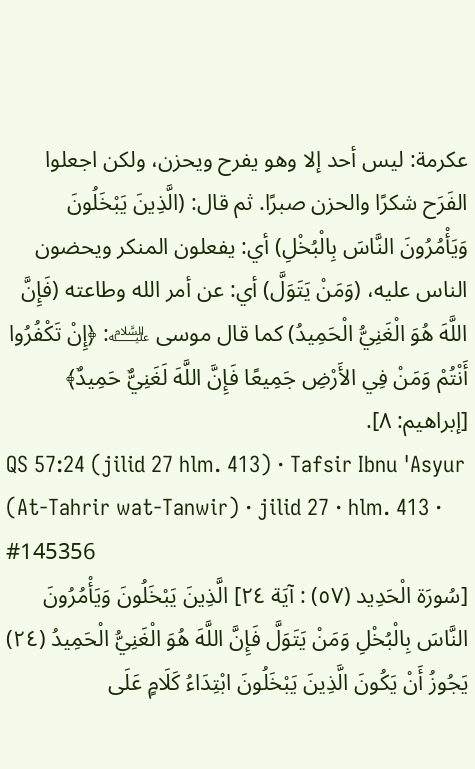عكرمة: ليس أحد إلا وهو يفرح ويحزن، ولكن اجعلوا الفَرَح شكرًا والحزن صبرًا. ثم قال: (الَّذِينَ يَبْخَلُونَ وَيَأْمُرُونَ النَّاسَ بِالْبُخْلِ) أي: يفعلون المنكر ويحضون الناس عليه، (وَمَنْ يَتَوَلَّ) أي: عن أمر الله وطاعته (فَإِنَّ اللَّهَ هُوَ الْغَنِيُّ الْحَمِيدُ) كما قال موسى ﵇: ﴿إِنْ تَكْفُرُوا أَنْتُمْ وَمَنْ فِي الأَرْضِ جَمِيعًا فَإِنَّ اللَّهَ لَغَنِيٌّ حَمِيدٌ﴾ [إبراهيم: ٨].
QS 57:24 (jilid 27 hlm. 413) · Tafsir Ibnu 'Asyur (At-Tahrir wat-Tanwir) · jilid 27 · hlm. 413 · #145356
[سُورَة الْحَدِيد (٥٧) : آيَة ٢٤] الَّذِينَ يَبْخَلُونَ وَيَأْمُرُونَ النَّاسَ بِالْبُخْلِ وَمَنْ يَتَوَلَّ فَإِنَّ اللَّهَ هُوَ الْغَنِيُّ الْحَمِيدُ (٢٤) يَجُوزُ أَنْ يَكُونَ الَّذِينَ يَبْخَلُونَ ابْتِدَاءُ كَلَامٍ عَلَى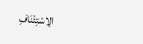الِاسْتِئْنَافِ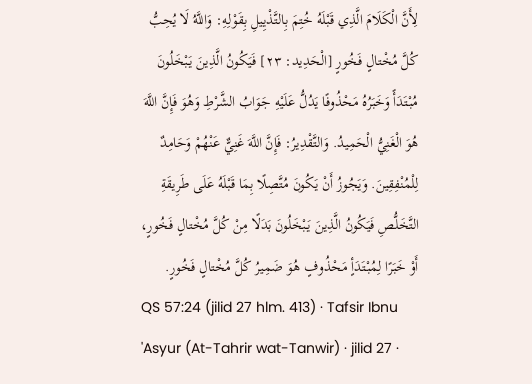لِأَنَّ الْكَلَامَ الَّذِي قَبْلَهُ خُتِمَ بِالتَّذْيِيلِ بِقَوْلِهِ: وَاللَّهُ لَا يُحِبُّ كُلَّ مُخْتالٍ فَخُورٍ [الْحَدِيد: ٢٣] فَيَكُونُ الَّذِينَ يَبْخَلُونَ مُبْتَدَأً وَخَبَرُهُ مَحْذُوفًا يَدُلُّ عَلَيْهِ جَوَابُ الشَّرْطِ وَهُوَ فَإِنَّ اللَّهَ هُوَ الْغَنِيُّ الْحَمِيدُ. وَالتَّقْدِيرُ: فَإِنَّ اللَّهَ غَنِيٌّ عَنْهُمْ وَحَامِدٌ لِلْمُنْفِقِينَ. وَيَجُوزُ أَنْ يَكُونَ مُتَّصِلًا بِمَا قَبْلَهُ عَلَى طَرِيقَةِ التَّخَلُّصِ فَيَكُونُ الَّذِينَ يَبْخَلُونَ بَدَلًا مِنْ كُلَّ مُخْتالٍ فَخُورٍ، أَوْ خَبَرًا لِمُبْتَدَأٍ مَحْذُوفٍ هُوَ ضَمِيرُ كُلَّ مُخْتالٍ فَخُورٍ.
QS 57:24 (jilid 27 hlm. 413) · Tafsir Ibnu 'Asyur (At-Tahrir wat-Tanwir) · jilid 27 ·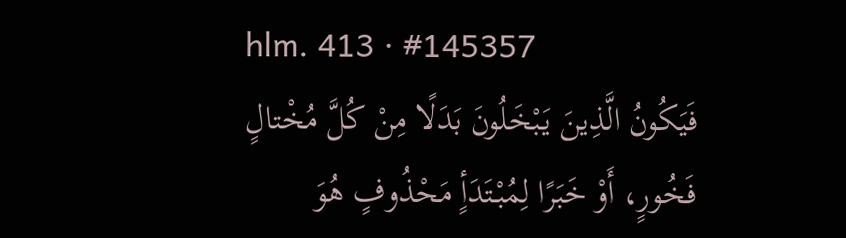hlm. 413 · #145357
فَيَكُونُ الَّذِينَ يَبْخَلُونَ بَدَلًا مِنْ كُلَّ مُخْتالٍ فَخُورٍ، أَوْ خَبَرًا لِمُبْتَدَأٍ مَحْذُوفٍ هُوَ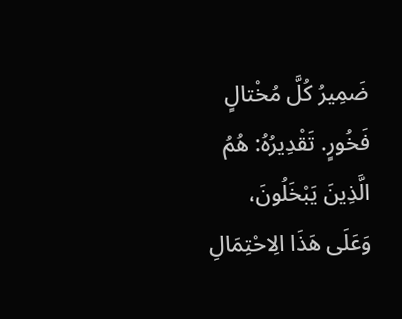ضَمِيرُ كُلَّ مُخْتالٍ فَخُورٍ. تَقْدِيرُهُ: هُمُ الَّذِينَ يَبْخَلُونَ، وَعَلَى هَذَا الِاحْتِمَالِ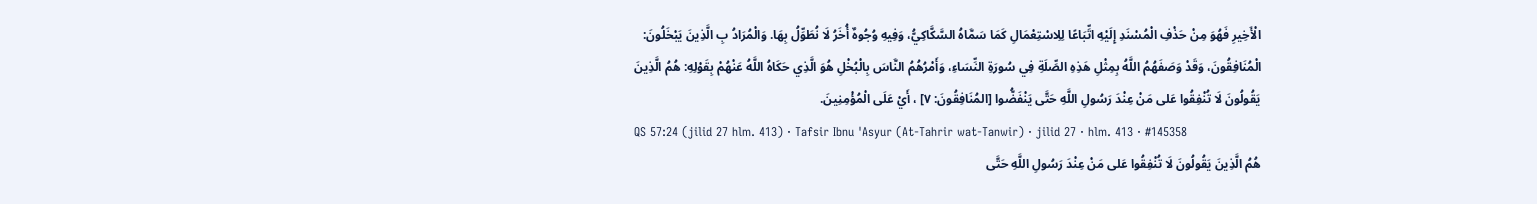الْأَخِيرِ فَهُوَ مِنْ حَذْفِ الْمُسْنَدِ إِلَيْهِ اتِّبَاعًا لِلِاسْتِعْمَالِ كَمَا سَمَّاهُ السَّكَّاكِيُّ، وَفِيهِ وُجُوهٌ أُخَرُ لَا نُطَوِّلُ بِهَا. وَالْمُرَادُ بِ الَّذِينَ يَبْخَلُونَ: الْمُنَافِقُونَ، وَقَدْ وَصَفَهُمُ اللَّهُ بِمِثْلِ هَذِهِ الصِّلَةِ فِي سُورَةِ النِّسَاءِ، وَأَمْرُهُمُ النَّاسَ بِالْبُخْلِ هُوَ الَّذِي حَكَاهُ اللَّهُ عَنْهُمْ بِقَوْلِهِ: هُمُ الَّذِينَ يَقُولُونَ لَا تُنْفِقُوا عَلى مَنْ عِنْدَ رَسُولِ اللَّهِ حَتَّى يَنْفَضُّوا [المُنَافِقُونَ: ٧] ، أَيْ عَلَى الْمُؤْمِنِينَ.
QS 57:24 (jilid 27 hlm. 413) · Tafsir Ibnu 'Asyur (At-Tahrir wat-Tanwir) · jilid 27 · hlm. 413 · #145358
هُمُ الَّذِينَ يَقُولُونَ لَا تُنْفِقُوا عَلى مَنْ عِنْدَ رَسُولِ اللَّهِ حَتَّى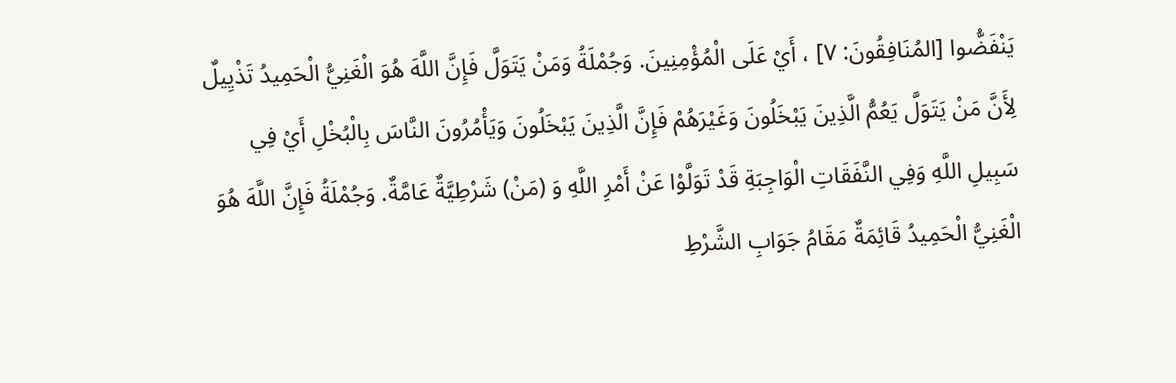يَنْفَضُّوا [المُنَافِقُونَ: ٧] ، أَيْ عَلَى الْمُؤْمِنِينَ. وَجُمْلَةُ وَمَنْ يَتَوَلَّ فَإِنَّ اللَّهَ هُوَ الْغَنِيُّ الْحَمِيدُ تَذْيِيلٌ لِأَنَّ مَنْ يَتَوَلَّ يَعُمُّ الَّذِينَ يَبْخَلُونَ وَغَيْرَهُمْ فَإِنَّ الَّذِينَ يَبْخَلُونَ وَيَأْمُرُونَ النَّاسَ بِالْبُخْلِ أَيْ فِي سَبِيلِ اللَّهِ وَفِي النَّفَقَاتِ الْوَاجِبَةِ قَدْ تَوَلَّوْا عَنْ أَمْرِ اللَّهِ وَ (مَنْ) شَرْطِيَّةٌ عَامَّةٌ. وَجُمْلَةُ فَإِنَّ اللَّهَ هُوَ الْغَنِيُّ الْحَمِيدُ قَائِمَةٌ مَقَامُ جَوَابِ الشَّرْطِ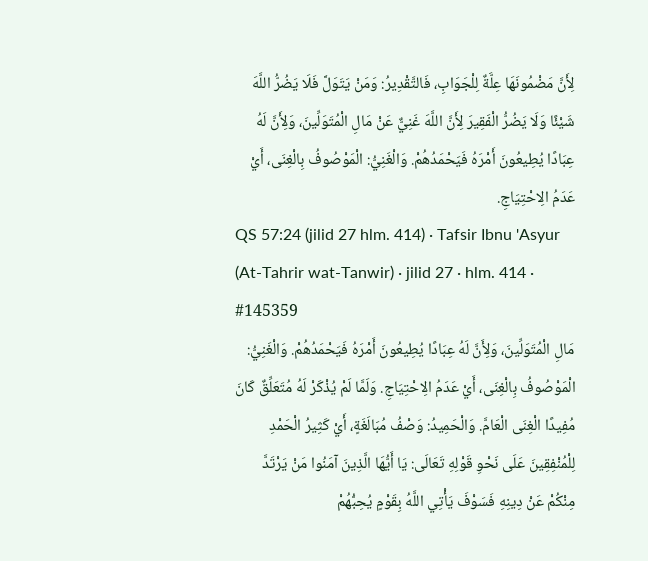لِأَنَّ مَضْمُونَهَا عِلَّةٌ لِلْجَوَابِ، فَالتَّقْدِيرُ: وَمَنْ يَتَوَلَّ فَلَا يَضُرُّ اللَّهَ شَيْئًا وَلَا يَضُرُّ الْفَقِيرَ لِأَنَّ اللَّهَ غَنِيٌّ عَنْ مَالِ الْمُتَوَلِّينَ، وَلِأَنَّ لَهُ عِبَادًا يُطِيعُونَ أَمْرَهُ فَيَحْمَدُهُمْ. وَالْغَنِيُّ: الْمَوْصُوفُ بِالْغِنَى، أَيْ عَدَمُ الِاحْتِيَاجِ.
QS 57:24 (jilid 27 hlm. 414) · Tafsir Ibnu 'Asyur (At-Tahrir wat-Tanwir) · jilid 27 · hlm. 414 · #145359
مَالِ الْمُتَوَلِّينَ، وَلِأَنَّ لَهُ عِبَادًا يُطِيعُونَ أَمْرَهُ فَيَحْمَدُهُمْ. وَالْغَنِيُّ: الْمَوْصُوفُ بِالْغِنَى، أَيْ عَدَمُ الِاحْتِيَاجِ. وَلَمَّا لَمْ يُذْكَرْ لَهُ مُتَعَلِّقٌ كَانَ مُفِيدًا الْغِنَى الْعَامَّ. وَالْحَمِيدُ: وَصْفُ مُبَالَغَةٍ، أَيْ كَثِيرُ الْحَمْدِ لِلْمُنْفِقِينَ عَلَى نَحْوِ قَوْلِهِ تَعَالَى: يَا أَيُّهَا الَّذِينَ آمَنُوا مَنْ يَرْتَدَّ مِنْكُمْ عَنْ دِينِهِ فَسَوْفَ يَأْتِي اللَّهُ بِقَوْمٍ يُحِبُّهُمْ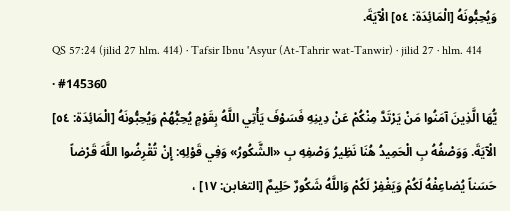وَيُحِبُّونَهُ [الْمَائِدَة: ٥٤] الْآيَةَ.
QS 57:24 (jilid 27 hlm. 414) · Tafsir Ibnu 'Asyur (At-Tahrir wat-Tanwir) · jilid 27 · hlm. 414 · #145360
يُّهَا الَّذِينَ آمَنُوا مَنْ يَرْتَدَّ مِنْكُمْ عَنْ دِينِهِ فَسَوْفَ يَأْتِي اللَّهُ بِقَوْمٍ يُحِبُّهُمْ وَيُحِبُّونَهُ [الْمَائِدَة: ٥٤] الْآيَةَ. وَوَصْفُهُ بِ الْحَمِيدُ هُنَا نَظِيرُ وَصْفِهِ بِ «الشَّكُورُ» وَفِي قَوْلِهِ: إِنْ تُقْرِضُوا اللَّهَ قَرْضاً حَسَناً يُضاعِفْهُ لَكُمْ وَيَغْفِرْ لَكُمْ وَاللَّهُ شَكُورٌ حَلِيمٌ [التغابن: ١٧] ،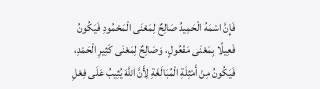فَإِنَّ اسْمَهُ الْحَمِيدُ صَالِحٌ لِمَعْنَى الْمَحْمُودِ فَيَكُونُ فَعِيلًا بِمَعْنَى مَفْعُولٍ، وَصَالِحٌ لِمَعْنَى كَثِيرِ الْحَمْدِ، فَيَكُونُ مِنْ أَمْثِلَةِ الْمُبَالَغَةِ لِأَنَّ اللَّهَ يُثِيبُ عَلَى فِعْلِ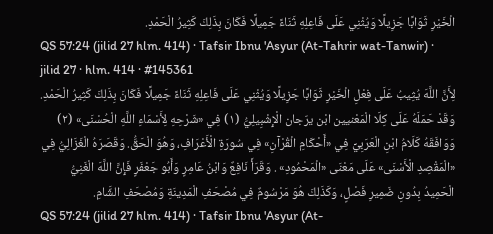الْخَيْرِ ثَوَابًا جَزِيلًا وَيُثْنِي عَلَى فَاعِلِهِ ثَنَاءً جَمِيلًا فَكَانَ بِذَلِكَ كَثِيرُ الْحَمْدِ.
QS 57:24 (jilid 27 hlm. 414) · Tafsir Ibnu 'Asyur (At-Tahrir wat-Tanwir) · jilid 27 · hlm. 414 · #145361
لِأَنَّ اللَّهَ يُثِيبُ عَلَى فِعْلِ الْخَيْرِ ثَوَابًا جَزِيلًا وَيُثْنِي عَلَى فَاعِلِهِ ثَنَاءً جَمِيلًا فَكَانَ بِذَلِكَ كَثِيرُ الْحَمْدِ. وَقَدْ حَمَلَهُ عَلَى كِلَا الْمَعْنيين ابْن يرّجان الْإِشْبِيلِيُّ (١) فِي «شَرْحِهِ لِأَسْمَاءِ اللَّهِ الْحُسْنَى» (٢) وَوَافَقَهُ كَلَامُ ابْنِ الْعَرَبِيِّ فِي «أَحْكَامِ الْقُرْآنِ» فِي سُورَةِ الْأَعْرَافِ، وَهُوَ الْحَقُّ. وَقَصَرَهُ الْغَزَالِيُّ فِي «الْمَقْصِدِ الْأَسْنَى» عَلَى مَعْنَى «الْمَحْمُودِ» . وَقَرَأَ نَافِعٌ وَابْنُ عَامِرٍ وَأَبُو جَعْفَرٍ فَإِنَّ اللَّهَ الْغَنِيُّ الْحَمِيدُ بِدُونِ ضَمِيرِ فَصْلٍ، وَكَذَلِكَ هُوَ مَرْسُومٌ فِي مُصْحَفِ الْمَدِينَةِ وَمُصْحَفِ الشَّامِ.
QS 57:24 (jilid 27 hlm. 414) · Tafsir Ibnu 'Asyur (At-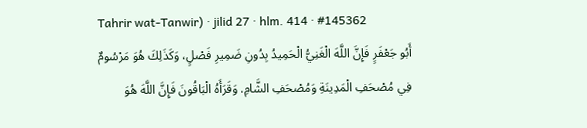Tahrir wat-Tanwir) · jilid 27 · hlm. 414 · #145362
أَبُو جَعْفَرٍ فَإِنَّ اللَّهَ الْغَنِيُّ الْحَمِيدُ بِدُونِ ضَمِيرِ فَصْلٍ، وَكَذَلِكَ هُوَ مَرْسُومٌ فِي مُصْحَفِ الْمَدِينَةِ وَمُصْحَفِ الشَّامِ. وَقَرَأَهُ الْبَاقُونَ فَإِنَّ اللَّهَ هُوَ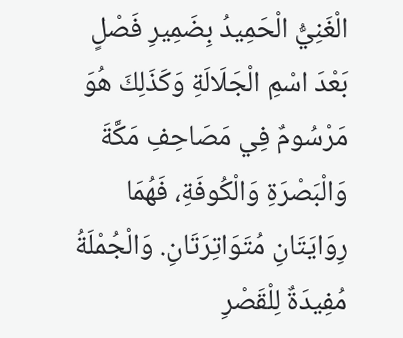الْغَنِيُّ الْحَمِيدُ بِضَمِيرِ فَصْلٍ بَعْدَ اسْمِ الْجَلَالَةِ وَكَذَلِكَ هُوَ مَرْسُومٌ فِي مَصَاحِفِ مَكَّةَ وَالْبَصْرَةِ وَالْكُوفَةِ، فَهُمَا رِوَايَتَانِ مُتَوَاتِرَتَانِ. وَالْجُمْلَةُ مُفِيدَةٌ لِلْقَصْرِ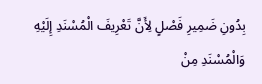بِدُونِ ضَمِيرِ فَصْلٍ لِأَنَّ تَعْرِيفَ الْمُسْنَدِ إِلَيْهِ وَالْمُسْنَدِ مِنْ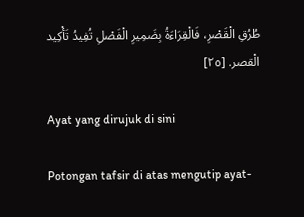طُرُقِ الْقَصْرِ، فَالْقِرَاءَةُ بِضَمِيرِ الْفَصْلِ تُفِيدُ تَأْكِيد الْقصر. [٢٥]

Ayat yang dirujuk di sini

Potongan tafsir di atas mengutip ayat-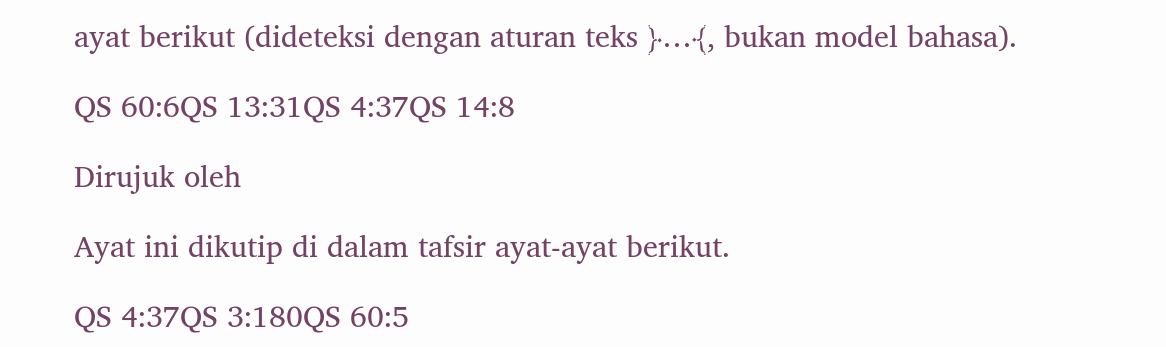ayat berikut (dideteksi dengan aturan teks ﴿…﴾, bukan model bahasa).

QS 60:6QS 13:31QS 4:37QS 14:8

Dirujuk oleh

Ayat ini dikutip di dalam tafsir ayat-ayat berikut.

QS 4:37QS 3:180QS 60:5